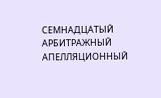СЕМНАДЦАТЫЙ АРБИТРАЖНЫЙ АПЕЛЛЯЦИОННЫЙ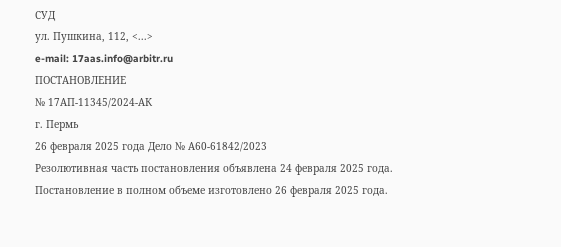СУД
ул. Пушкина, 112, <...>
e-mail: 17aas.info@arbitr.ru
ПОСТАНОВЛЕНИЕ
№ 17АП-11345/2024-АК
г. Пермь
26 февраля 2025 года Дело № А60-61842/2023
Резолютивная часть постановления объявлена 24 февраля 2025 года.
Постановление в полном объеме изготовлено 26 февраля 2025 года.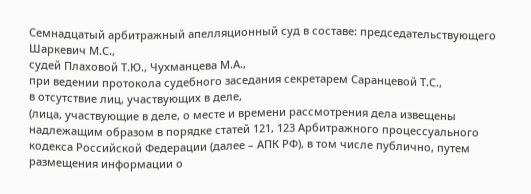Семнадцатый арбитражный апелляционный суд в составе: председательствующего Шаркевич М.С.,
судей Плаховой Т.Ю., Чухманцева М.А.,
при ведении протокола судебного заседания секретарем Саранцевой Т.С.,
в отсутствие лиц, участвующих в деле,
(лица, участвующие в деле, о месте и времени рассмотрения дела извещены надлежащим образом в порядке статей 121, 123 Арбитражного процессуального кодекса Российской Федерации (далее – АПК РФ), в том числе публично, путем размещения информации о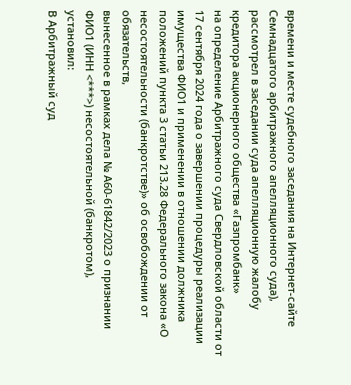времени и месте судебного заседания на Интернет-сайте Семнадцатого арбитражного апелляционного суда),
рассмотрел в заседании суда апелляционную жалобу кредитора акционерного общества «Газпромбанк»
на определение Арбитражного суда Свердловской области от 17 сентября 2024 года о завершении процедуры реализации имущества ФИО1 и применении в отношении должника положений пункта 3 статьи 213.28 Федерального закона «О несостоятельности (банкротстве)» об освобождении от обязательств,
вынесенное в рамках дела № А60-61842/2023 о признании ФИО1 (ИНН <***>) несостоятельной (банкротом),
установил:
В Арбитражный суд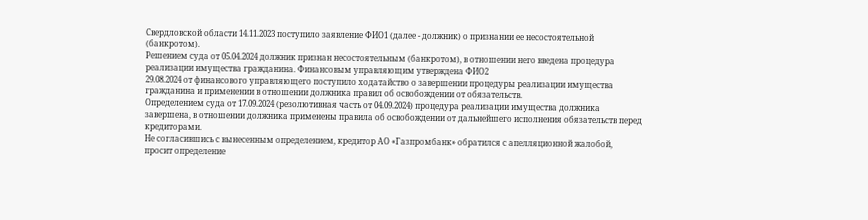Свердловской области 14.11.2023 поступило заявление ФИО1 (далее - должник) о признании ее несостоятельной (банкротом).
Решением суда от 05.04.2024 должник признан несостоятельным (банкротом), в отношении него введена процедура реализации имущества гражданина. Финансовым управляющим утверждена ФИО2
29.08.2024 от финансового управляющего поступило ходатайство о завершении процедуры реализации имущества гражданина и применении в отношении должника правил об освобождении от обязательств.
Определением суда от 17.09.2024 (резолютивная часть от 04.09.2024) процедура реализации имущества должника завершена, в отношении должника применены правила об освобождении от дальнейшего исполнения обязательств перед кредиторами.
Не согласившись с вынесенным определением, кредитор АО «Газпромбанк» обратился с апелляционной жалобой, просит определение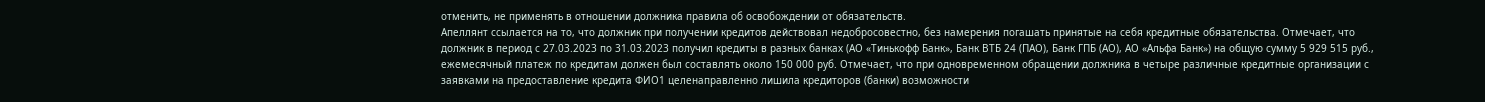отменить, не применять в отношении должника правила об освобождении от обязательств.
Апеллянт ссылается на то, что должник при получении кредитов действовал недобросовестно, без намерения погашать принятые на себя кредитные обязательства. Отмечает, что должник в период с 27.03.2023 по 31.03.2023 получил кредиты в разных банках (АО «Тинькофф Банк», Банк ВТБ 24 (ПАО), Банк ГПБ (АО), АО «Альфа Банк») на общую сумму 5 929 515 руб., ежемесячный платеж по кредитам должен был составлять около 150 000 руб. Отмечает, что при одновременном обращении должника в четыре различные кредитные организации с заявками на предоставление кредита ФИО1 целенаправленно лишила кредиторов (банки) возможности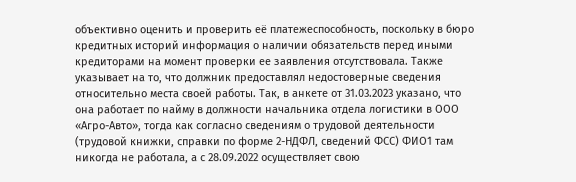объективно оценить и проверить её платежеспособность, поскольку в бюро кредитных историй информация о наличии обязательств перед иными кредиторами на момент проверки ее заявления отсутствовала. Также указывает на то, что должник предоставлял недостоверные сведения относительно места своей работы. Так, в анкете от 31.03.2023 указано, что она работает по найму в должности начальника отдела логистики в ООО «Агро-Авто», тогда как согласно сведениям о трудовой деятельности (трудовой книжки, справки по форме 2-НДФЛ, сведений ФСС) ФИО1 там никогда не работала, а с 28.09.2022 осуществляет свою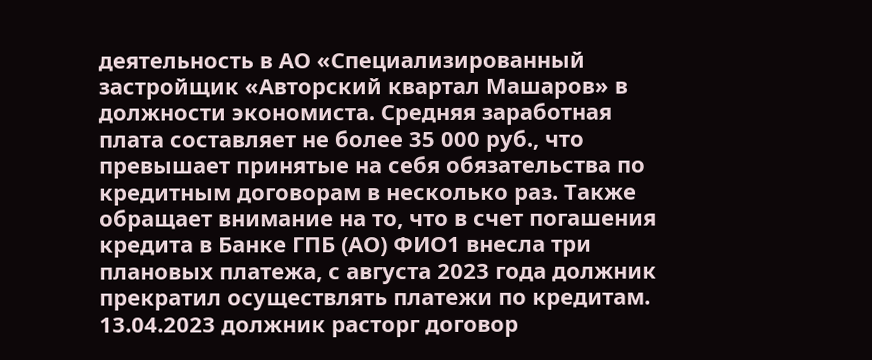деятельность в АО «Специализированный застройщик «Авторский квартал Машаров» в должности экономиста. Средняя заработная плата составляет не более 35 000 руб., что превышает принятые на себя обязательства по кредитным договорам в несколько раз. Также обращает внимание на то, что в счет погашения кредита в Банке ГПБ (АО) ФИО1 внесла три плановых платежа, с августа 2023 года должник прекратил осуществлять платежи по кредитам. 13.04.2023 должник расторг договор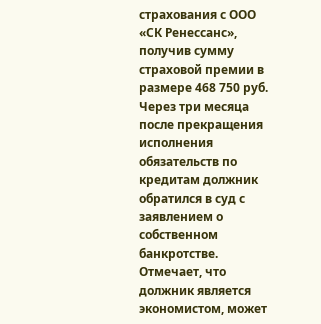страхования с ООО «СК Ренессанс», получив сумму страховой премии в размере 468 750 руб. Через три месяца после прекращения исполнения обязательств по кредитам должник обратился в суд с заявлением о собственном банкротстве. Отмечает, что должник является экономистом, может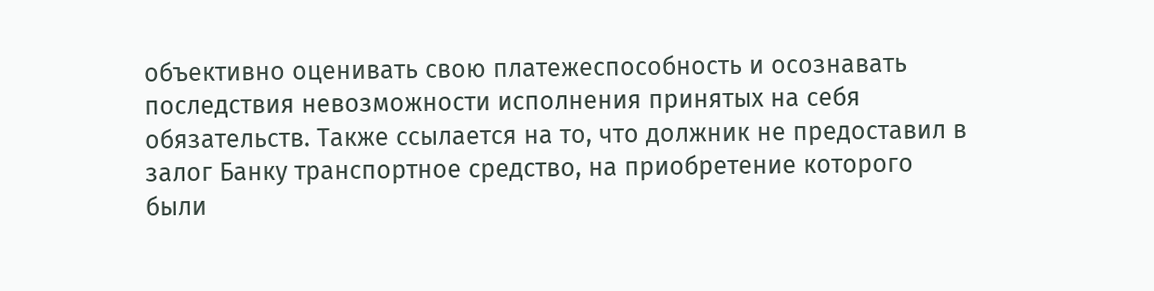объективно оценивать свою платежеспособность и осознавать последствия невозможности исполнения принятых на себя обязательств. Также ссылается на то, что должник не предоставил в залог Банку транспортное средство, на приобретение которого были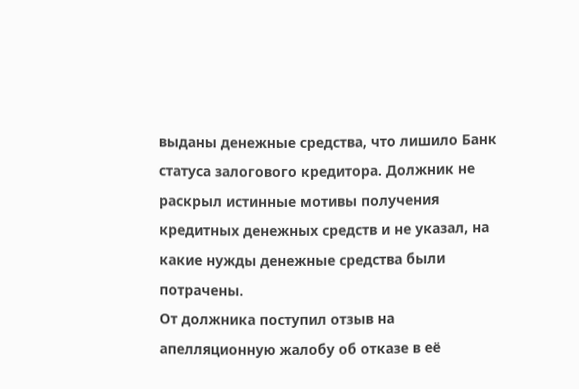выданы денежные средства, что лишило Банк статуса залогового кредитора. Должник не раскрыл истинные мотивы получения кредитных денежных средств и не указал, на какие нужды денежные средства были потрачены.
От должника поступил отзыв на апелляционную жалобу об отказе в её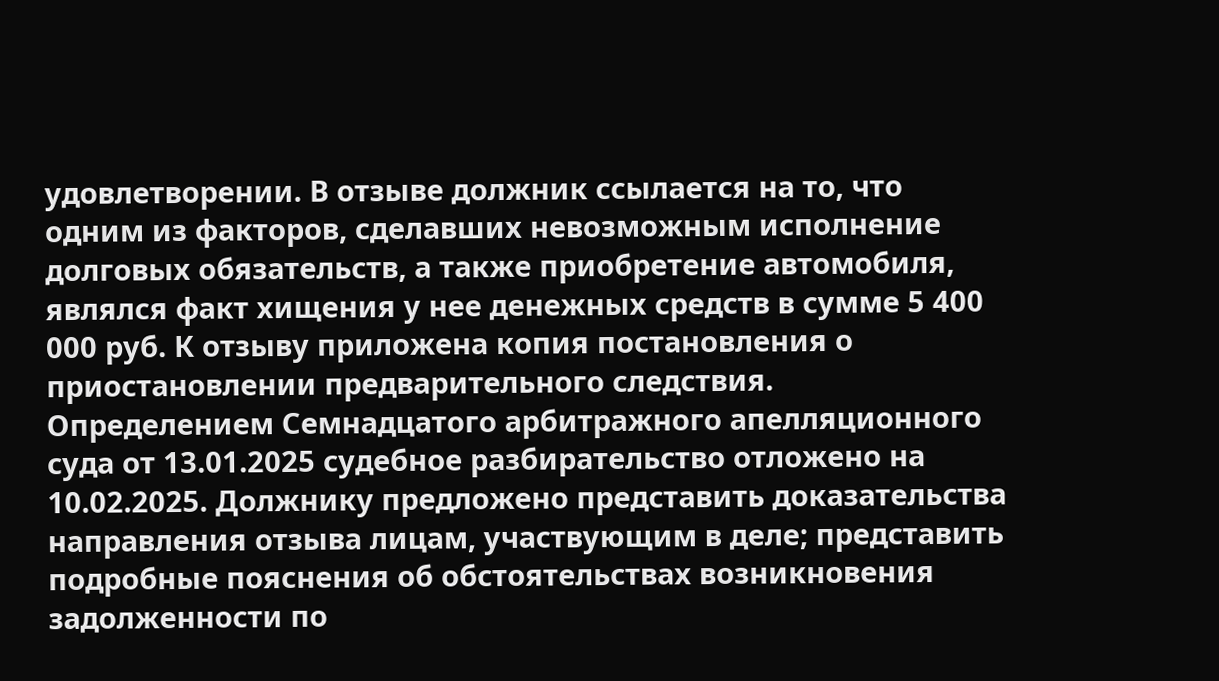удовлетворении. В отзыве должник ссылается на то, что одним из факторов, сделавших невозможным исполнение долговых обязательств, а также приобретение автомобиля, являлся факт хищения у нее денежных средств в сумме 5 400 000 руб. К отзыву приложена копия постановления о приостановлении предварительного следствия.
Определением Семнадцатого арбитражного апелляционного суда от 13.01.2025 судебное разбирательство отложено на 10.02.2025. Должнику предложено представить доказательства направления отзыва лицам, участвующим в деле; представить подробные пояснения об обстоятельствах возникновения задолженности по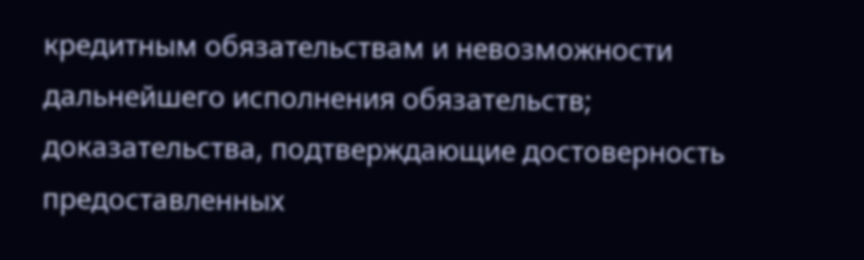кредитным обязательствам и невозможности дальнейшего исполнения обязательств; доказательства, подтверждающие достоверность предоставленных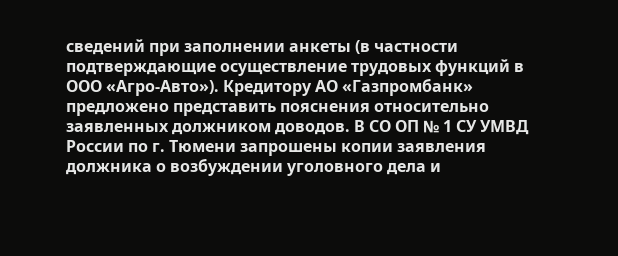сведений при заполнении анкеты (в частности подтверждающие осуществление трудовых функций в ООО «Агро-Авто»). Кредитору АО «Газпромбанк» предложено представить пояснения относительно заявленных должником доводов. В СО ОП № 1 СУ УМВД России по г. Тюмени запрошены копии заявления должника о возбуждении уголовного дела и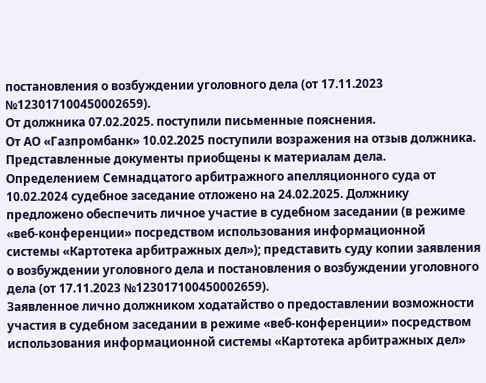постановления о возбуждении уголовного дела (от 17.11.2023 №123017100450002659).
От должника 07.02.2025. поступили письменные пояснения.
От АО «Газпромбанк» 10.02.2025 поступили возражения на отзыв должника.
Представленные документы приобщены к материалам дела.
Определением Семнадцатого арбитражного апелляционного суда от 10.02.2024 судебное заседание отложено на 24.02.2025. Должнику предложено обеспечить личное участие в судебном заседании (в режиме «веб-конференции» посредством использования информационной системы «Картотека арбитражных дел»); представить суду копии заявления о возбуждении уголовного дела и постановления о возбуждении уголовного дела (от 17.11.2023 №123017100450002659).
Заявленное лично должником ходатайство о предоставлении возможности участия в судебном заседании в режиме «веб-конференции» посредством использования информационной системы «Картотека арбитражных дел»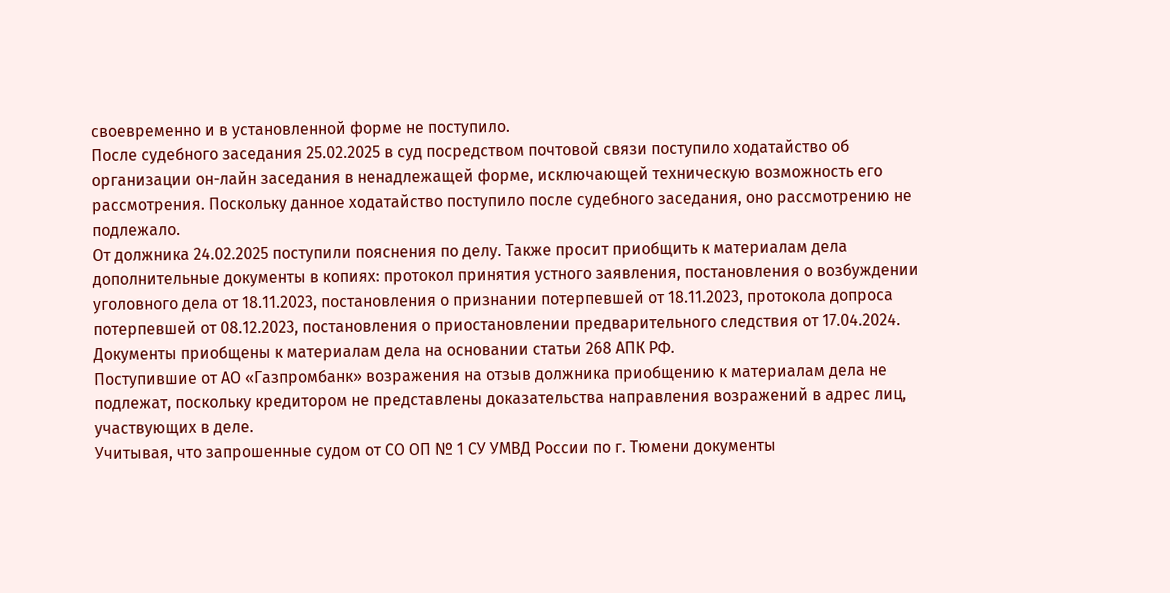своевременно и в установленной форме не поступило.
После судебного заседания 25.02.2025 в суд посредством почтовой связи поступило ходатайство об организации он-лайн заседания в ненадлежащей форме, исключающей техническую возможность его рассмотрения. Поскольку данное ходатайство поступило после судебного заседания, оно рассмотрению не подлежало.
От должника 24.02.2025 поступили пояснения по делу. Также просит приобщить к материалам дела дополнительные документы в копиях: протокол принятия устного заявления, постановления о возбуждении уголовного дела от 18.11.2023, постановления о признании потерпевшей от 18.11.2023, протокола допроса потерпевшей от 08.12.2023, постановления о приостановлении предварительного следствия от 17.04.2024.
Документы приобщены к материалам дела на основании статьи 268 АПК РФ.
Поступившие от АО «Газпромбанк» возражения на отзыв должника приобщению к материалам дела не подлежат, поскольку кредитором не представлены доказательства направления возражений в адрес лиц, участвующих в деле.
Учитывая, что запрошенные судом от СО ОП № 1 СУ УМВД России по г. Тюмени документы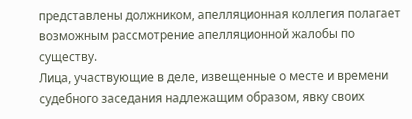представлены должником, апелляционная коллегия полагает возможным рассмотрение апелляционной жалобы по существу.
Лица, участвующие в деле, извещенные о месте и времени судебного заседания надлежащим образом, явку своих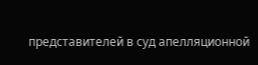представителей в суд апелляционной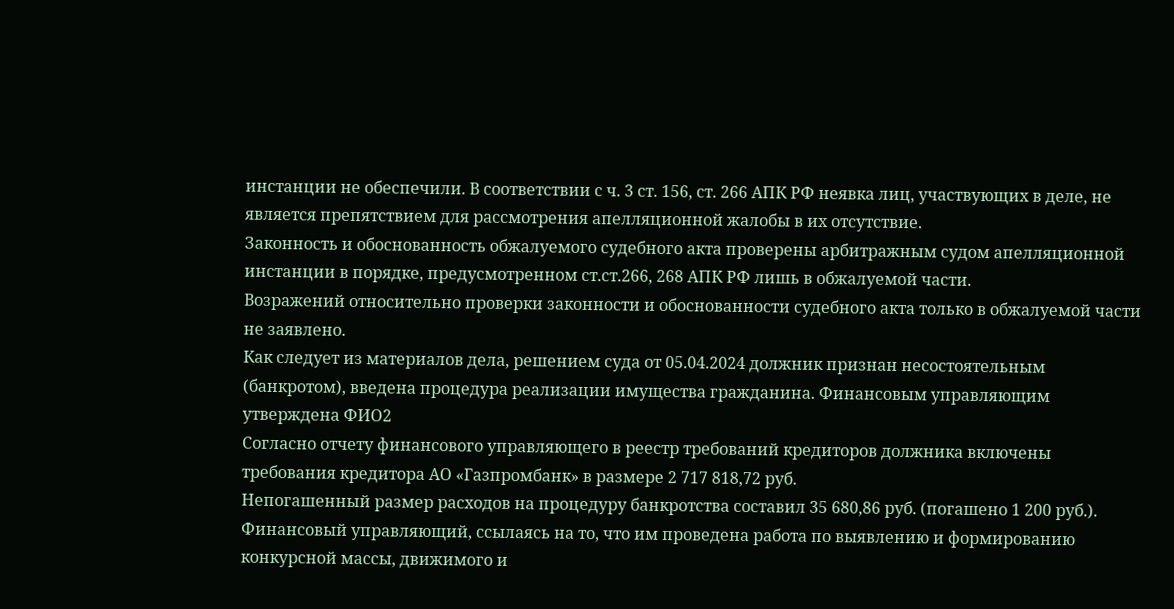инстанции не обеспечили. В соответствии с ч. 3 ст. 156, ст. 266 АПК РФ неявка лиц, участвующих в деле, не является препятствием для рассмотрения апелляционной жалобы в их отсутствие.
Законность и обоснованность обжалуемого судебного акта проверены арбитражным судом апелляционной инстанции в порядке, предусмотренном ст.ст.266, 268 АПК РФ лишь в обжалуемой части.
Возражений относительно проверки законности и обоснованности судебного акта только в обжалуемой части не заявлено.
Как следует из материалов дела, решением суда от 05.04.2024 должник признан несостоятельным (банкротом), введена процедура реализации имущества гражданина. Финансовым управляющим утверждена ФИО2
Согласно отчету финансового управляющего в реестр требований кредиторов должника включены требования кредитора АО «Газпромбанк» в размере 2 717 818,72 руб.
Непогашенный размер расходов на процедуру банкротства составил 35 680,86 руб. (погашено 1 200 руб.).
Финансовый управляющий, ссылаясь на то, что им проведена работа по выявлению и формированию конкурсной массы, движимого и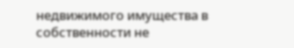недвижимого имущества в собственности не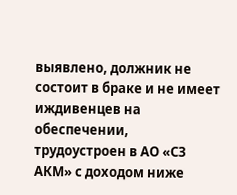выявлено, должник не состоит в браке и не имеет иждивенцев на обеспечении, трудоустроен в АО «СЗ АКМ» с доходом ниже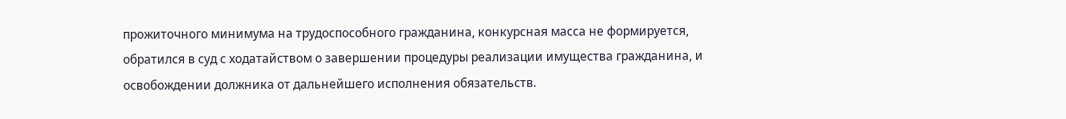прожиточного минимума на трудоспособного гражданина, конкурсная масса не формируется, обратился в суд с ходатайством о завершении процедуры реализации имущества гражданина, и освобождении должника от дальнейшего исполнения обязательств.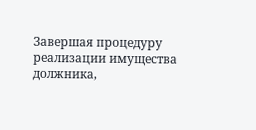Завершая процедуру реализации имущества должника,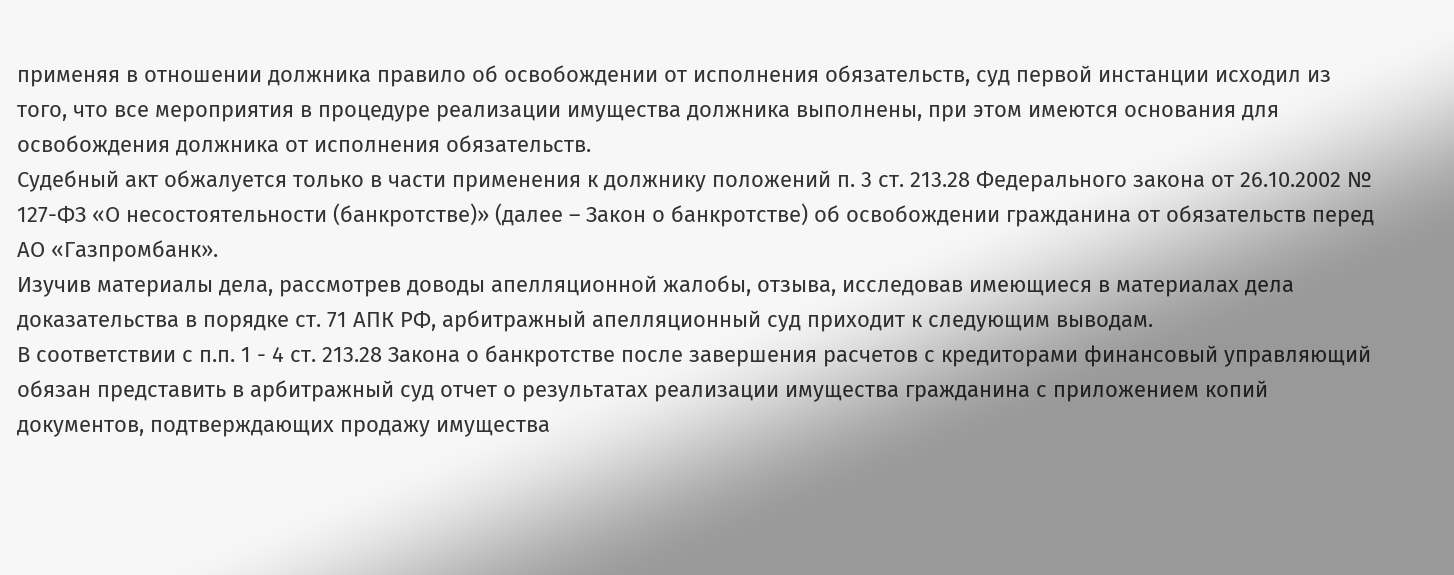применяя в отношении должника правило об освобождении от исполнения обязательств, суд первой инстанции исходил из того, что все мероприятия в процедуре реализации имущества должника выполнены, при этом имеются основания для освобождения должника от исполнения обязательств.
Судебный акт обжалуется только в части применения к должнику положений п. 3 ст. 213.28 Федерального закона от 26.10.2002 № 127-ФЗ «О несостоятельности (банкротстве)» (далее – Закон о банкротстве) об освобождении гражданина от обязательств перед АО «Газпромбанк».
Изучив материалы дела, рассмотрев доводы апелляционной жалобы, отзыва, исследовав имеющиеся в материалах дела доказательства в порядке ст. 71 АПК РФ, арбитражный апелляционный суд приходит к следующим выводам.
В соответствии с п.п. 1 - 4 ст. 213.28 Закона о банкротстве после завершения расчетов с кредиторами финансовый управляющий обязан представить в арбитражный суд отчет о результатах реализации имущества гражданина с приложением копий документов, подтверждающих продажу имущества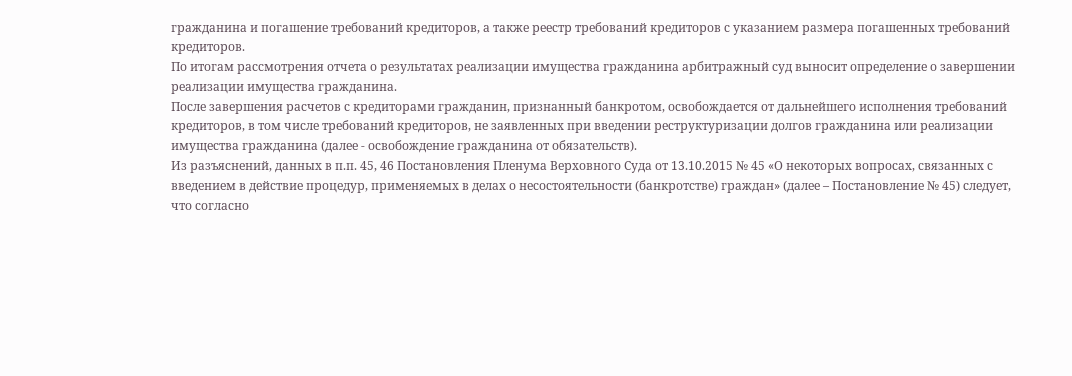гражданина и погашение требований кредиторов, а также реестр требований кредиторов с указанием размера погашенных требований кредиторов.
По итогам рассмотрения отчета о результатах реализации имущества гражданина арбитражный суд выносит определение о завершении реализации имущества гражданина.
После завершения расчетов с кредиторами гражданин, признанный банкротом, освобождается от дальнейшего исполнения требований кредиторов, в том числе требований кредиторов, не заявленных при введении реструктуризации долгов гражданина или реализации имущества гражданина (далее - освобождение гражданина от обязательств).
Из разъяснений, данных в п.п. 45, 46 Постановления Пленума Верховного Суда от 13.10.2015 № 45 «О некоторых вопросах, связанных с введением в действие процедур, применяемых в делах о несостоятельности (банкротстве) граждан» (далее – Постановление № 45) следует, что согласно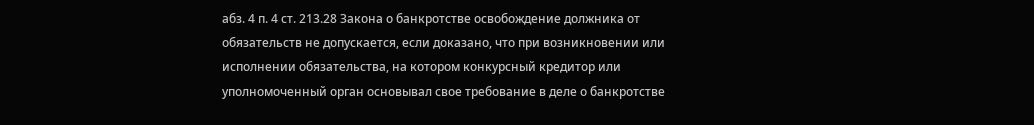абз. 4 п. 4 ст. 213.28 Закона о банкротстве освобождение должника от обязательств не допускается, если доказано, что при возникновении или исполнении обязательства, на котором конкурсный кредитор или уполномоченный орган основывал свое требование в деле о банкротстве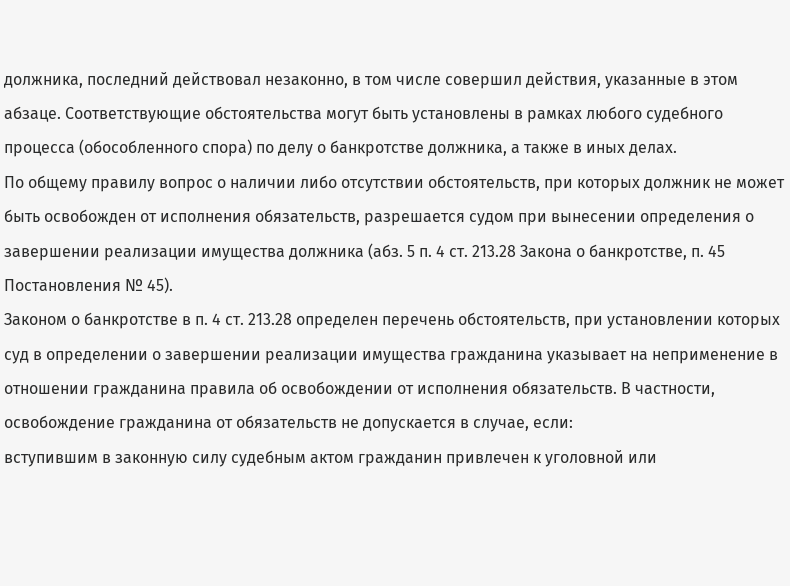должника, последний действовал незаконно, в том числе совершил действия, указанные в этом абзаце. Соответствующие обстоятельства могут быть установлены в рамках любого судебного процесса (обособленного спора) по делу о банкротстве должника, а также в иных делах.
По общему правилу вопрос о наличии либо отсутствии обстоятельств, при которых должник не может быть освобожден от исполнения обязательств, разрешается судом при вынесении определения о завершении реализации имущества должника (абз. 5 п. 4 ст. 213.28 Закона о банкротстве, п. 45 Постановления № 45).
Законом о банкротстве в п. 4 ст. 213.28 определен перечень обстоятельств, при установлении которых суд в определении о завершении реализации имущества гражданина указывает на неприменение в отношении гражданина правила об освобождении от исполнения обязательств. В частности, освобождение гражданина от обязательств не допускается в случае, если:
вступившим в законную силу судебным актом гражданин привлечен к уголовной или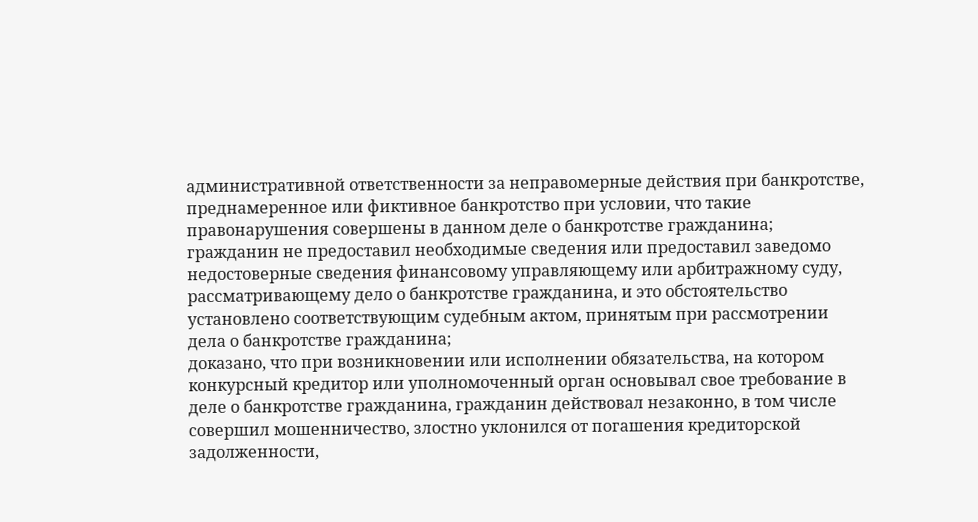административной ответственности за неправомерные действия при банкротстве, преднамеренное или фиктивное банкротство при условии, что такие правонарушения совершены в данном деле о банкротстве гражданина;
гражданин не предоставил необходимые сведения или предоставил заведомо недостоверные сведения финансовому управляющему или арбитражному суду, рассматривающему дело о банкротстве гражданина, и это обстоятельство установлено соответствующим судебным актом, принятым при рассмотрении дела о банкротстве гражданина;
доказано, что при возникновении или исполнении обязательства, на котором конкурсный кредитор или уполномоченный орган основывал свое требование в деле о банкротстве гражданина, гражданин действовал незаконно, в том числе совершил мошенничество, злостно уклонился от погашения кредиторской задолженности,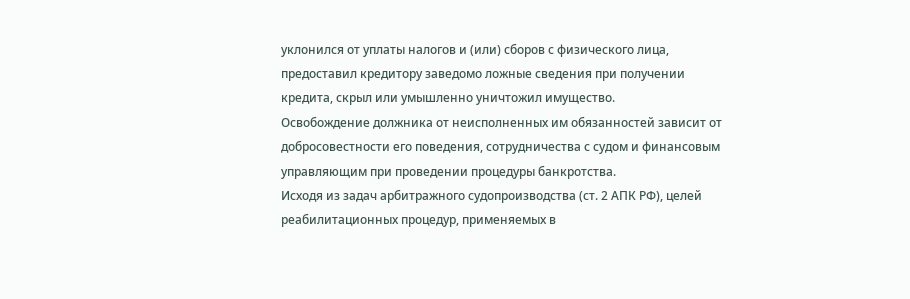уклонился от уплаты налогов и (или) сборов с физического лица, предоставил кредитору заведомо ложные сведения при получении кредита, скрыл или умышленно уничтожил имущество.
Освобождение должника от неисполненных им обязанностей зависит от добросовестности его поведения, сотрудничества с судом и финансовым управляющим при проведении процедуры банкротства.
Исходя из задач арбитражного судопроизводства (ст. 2 АПК РФ), целей реабилитационных процедур, применяемых в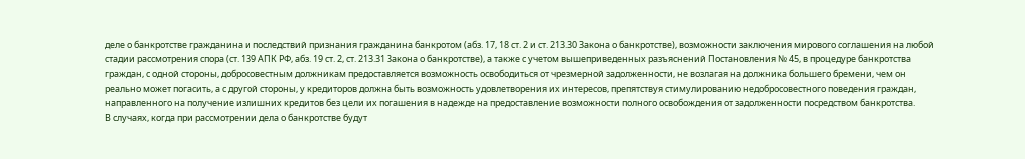деле о банкротстве гражданина и последствий признания гражданина банкротом (абз. 17, 18 ст. 2 и ст. 213.30 Закона о банкротстве), возможности заключения мирового соглашения на любой стадии рассмотрения спора (ст. 139 АПК РФ, абз. 19 ст. 2, ст. 213.31 Закона о банкротстве), а также с учетом вышеприведенных разъяснений Постановления № 45, в процедуре банкротства граждан, с одной стороны, добросовестным должникам предоставляется возможность освободиться от чрезмерной задолженности, не возлагая на должника большего бремени, чем он реально может погасить, а с другой стороны, у кредиторов должна быть возможность удовлетворения их интересов, препятствуя стимулированию недобросовестного поведения граждан, направленного на получение излишних кредитов без цели их погашения в надежде на предоставление возможности полного освобождения от задолженности посредством банкротства.
В случаях, когда при рассмотрении дела о банкротстве будут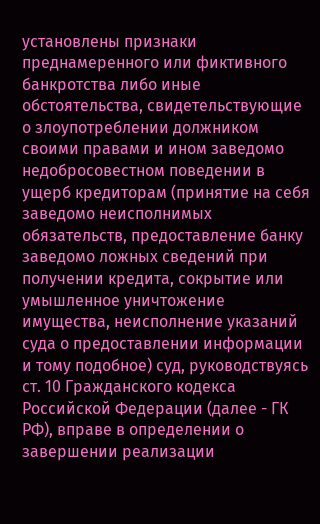установлены признаки преднамеренного или фиктивного банкротства либо иные обстоятельства, свидетельствующие о злоупотреблении должником своими правами и ином заведомо недобросовестном поведении в ущерб кредиторам (принятие на себя заведомо неисполнимых обязательств, предоставление банку заведомо ложных сведений при получении кредита, сокрытие или умышленное уничтожение имущества, неисполнение указаний суда о предоставлении информации и тому подобное) суд, руководствуясь ст. 10 Гражданского кодекса Российской Федерации (далее - ГК РФ), вправе в определении о завершении реализации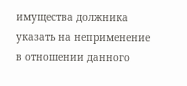имущества должника указать на неприменение в отношении данного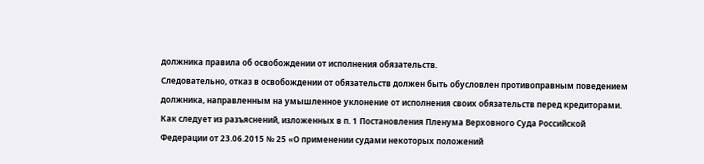должника правила об освобождении от исполнения обязательств.
Следовательно, отказ в освобождении от обязательств должен быть обусловлен противоправным поведением должника, направленным на умышленное уклонение от исполнения своих обязательств перед кредиторами.
Как следует из разъяснений, изложенных в п. 1 Постановления Пленума Верховного Суда Российской Федерации от 23.06.2015 № 25 «О применении судами некоторых положений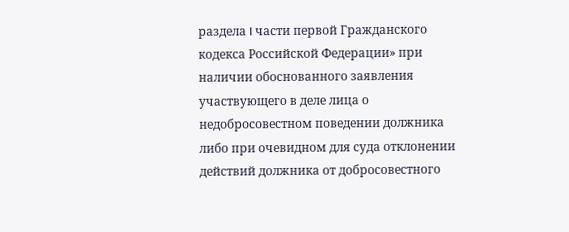раздела I части первой Гражданского кодекса Российской Федерации» при наличии обоснованного заявления участвующего в деле лица о недобросовестном поведении должника либо при очевидном для суда отклонении действий должника от добросовестного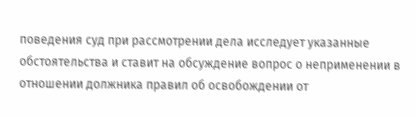поведения суд при рассмотрении дела исследует указанные обстоятельства и ставит на обсуждение вопрос о неприменении в отношении должника правил об освобождении от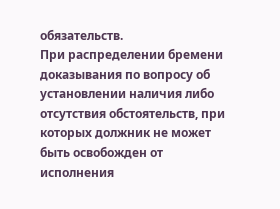обязательств.
При распределении бремени доказывания по вопросу об установлении наличия либо отсутствия обстоятельств, при которых должник не может быть освобожден от исполнения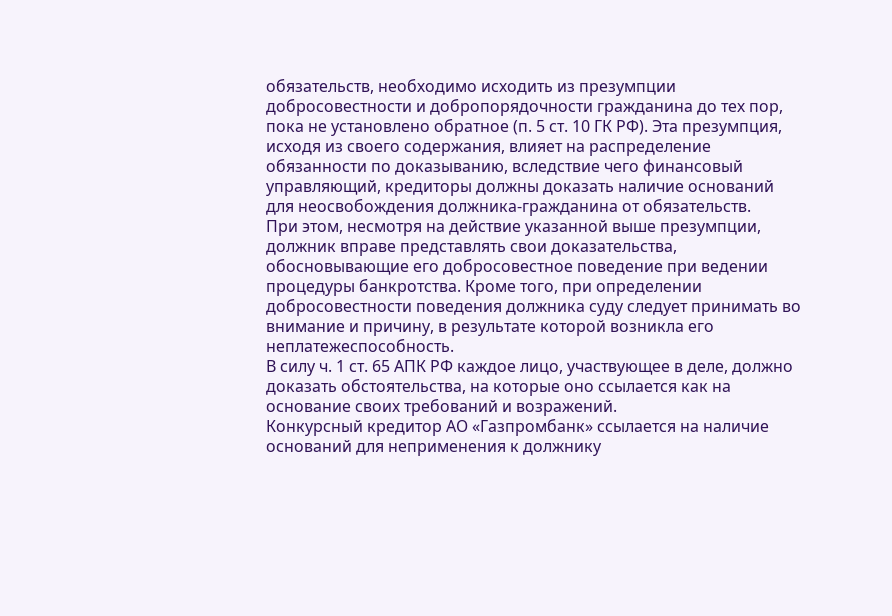обязательств, необходимо исходить из презумпции добросовестности и добропорядочности гражданина до тех пор, пока не установлено обратное (п. 5 ст. 10 ГК РФ). Эта презумпция, исходя из своего содержания, влияет на распределение обязанности по доказыванию, вследствие чего финансовый управляющий, кредиторы должны доказать наличие оснований для неосвобождения должника-гражданина от обязательств.
При этом, несмотря на действие указанной выше презумпции, должник вправе представлять свои доказательства, обосновывающие его добросовестное поведение при ведении процедуры банкротства. Кроме того, при определении добросовестности поведения должника суду следует принимать во внимание и причину, в результате которой возникла его неплатежеспособность.
В силу ч. 1 ст. 65 АПК РФ каждое лицо, участвующее в деле, должно доказать обстоятельства, на которые оно ссылается как на основание своих требований и возражений.
Конкурсный кредитор АО «Газпромбанк» ссылается на наличие оснований для неприменения к должнику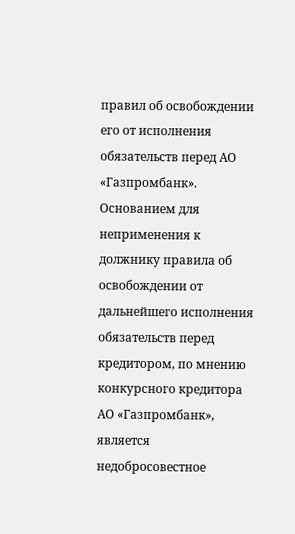правил об освобождении его от исполнения обязательств перед АО «Газпромбанк».
Основанием для неприменения к должнику правила об освобождении от дальнейшего исполнения обязательств перед кредитором, по мнению конкурсного кредитора АО «Газпромбанк», является недобросовестное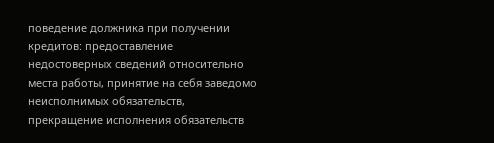поведение должника при получении кредитов: предоставление недостоверных сведений относительно места работы, принятие на себя заведомо неисполнимых обязательств, прекращение исполнения обязательств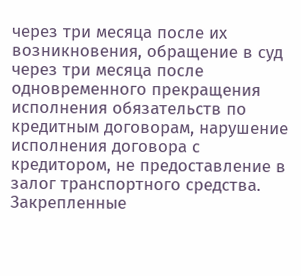через три месяца после их возникновения, обращение в суд через три месяца после одновременного прекращения исполнения обязательств по кредитным договорам, нарушение исполнения договора с кредитором, не предоставление в залог транспортного средства.
Закрепленные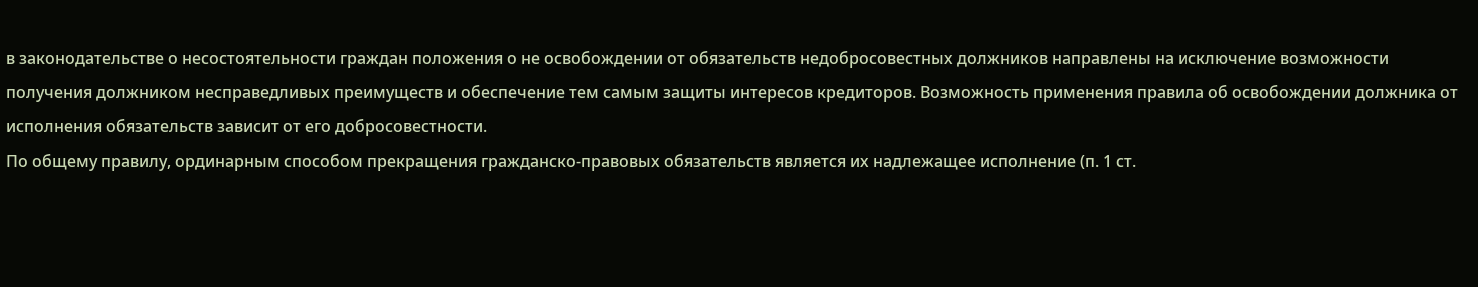в законодательстве о несостоятельности граждан положения о не освобождении от обязательств недобросовестных должников направлены на исключение возможности получения должником несправедливых преимуществ и обеспечение тем самым защиты интересов кредиторов. Возможность применения правила об освобождении должника от исполнения обязательств зависит от его добросовестности.
По общему правилу, ординарным способом прекращения гражданско-правовых обязательств является их надлежащее исполнение (п. 1 ст.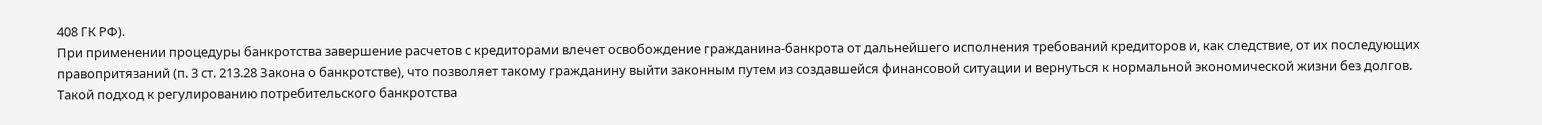408 ГК РФ).
При применении процедуры банкротства завершение расчетов с кредиторами влечет освобождение гражданина-банкрота от дальнейшего исполнения требований кредиторов и, как следствие, от их последующих правопритязаний (п. 3 ст. 213.28 Закона о банкротстве), что позволяет такому гражданину выйти законным путем из создавшейся финансовой ситуации и вернуться к нормальной экономической жизни без долгов.
Такой подход к регулированию потребительского банкротства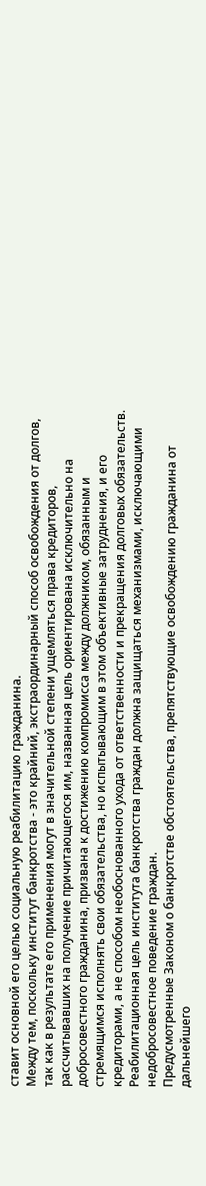ставит основной его целью социальную реабилитацию гражданина.
Между тем, поскольку институт банкротства - это крайний, экстраординарный способ освобождения от долгов, так как в результате его применения могут в значительной степени ущемляться права кредиторов, рассчитывавших на получение причитающегося им, названная цель ориентирована исключительно на добросовестного гражданина, призвана к достижению компромисса между должником, обязанным и стремящимся исполнять свои обязательства, но испытывающим в этом объективные затруднения, и его кредиторами, а не способом необоснованного ухода от ответственности и прекращения долговых обязательств.
Реабилитационная цель института банкротства граждан должна защищаться механизмами, исключающими недобросовестное поведение граждан.
Предусмотренные Законом о банкротстве обстоятельства, препятствующие освобождению гражданина от дальнейшего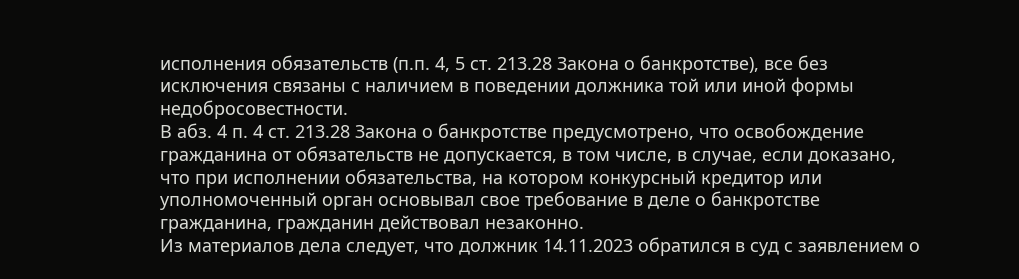исполнения обязательств (п.п. 4, 5 ст. 213.28 Закона о банкротстве), все без исключения связаны с наличием в поведении должника той или иной формы недобросовестности.
В абз. 4 п. 4 ст. 213.28 Закона о банкротстве предусмотрено, что освобождение гражданина от обязательств не допускается, в том числе, в случае, если доказано, что при исполнении обязательства, на котором конкурсный кредитор или уполномоченный орган основывал свое требование в деле о банкротстве гражданина, гражданин действовал незаконно.
Из материалов дела следует, что должник 14.11.2023 обратился в суд с заявлением о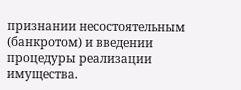признании несостоятельным (банкротом) и введении процедуры реализации имущества.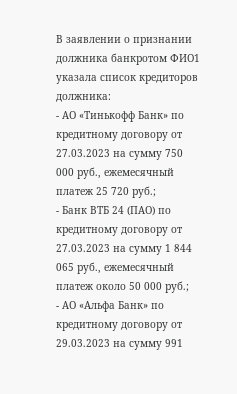В заявлении о признании должника банкротом ФИО1 указала список кредиторов должника:
- АО «Тинькофф Банк» по кредитному договору от 27.03.2023 на сумму 750 000 руб., ежемесячный платеж 25 720 руб.;
- Банк ВТБ 24 (ПАО) по кредитному договору от 27.03.2023 на сумму 1 844 065 руб., ежемесячный платеж около 50 000 руб.;
- АО «Альфа Банк» по кредитному договору от 29.03.2023 на сумму 991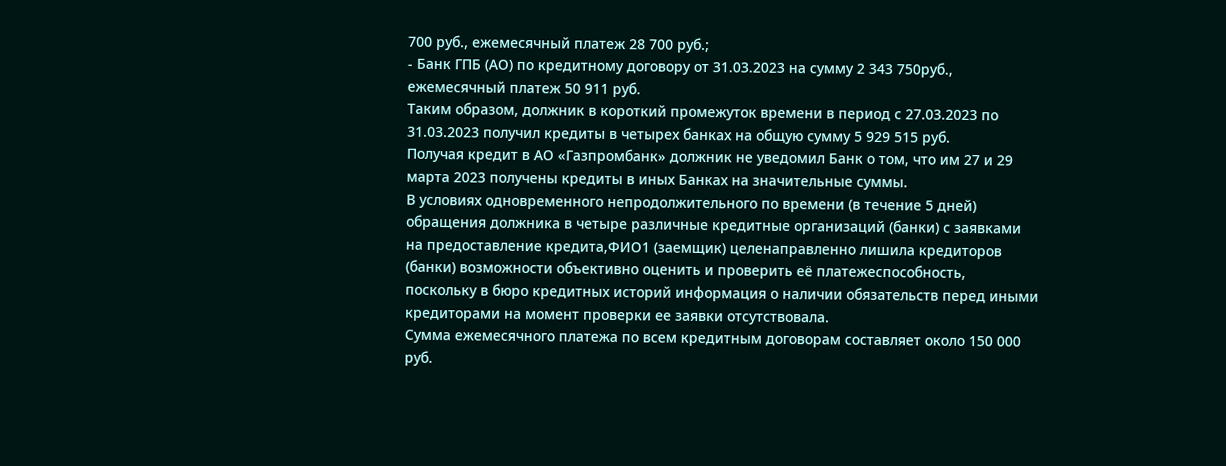700 руб., ежемесячный платеж 28 700 руб.;
- Банк ГПБ (АО) по кредитному договору от 31.03.2023 на сумму 2 343 750руб., ежемесячный платеж 50 911 руб.
Таким образом, должник в короткий промежуток времени в период с 27.03.2023 по 31.03.2023 получил кредиты в четырех банках на общую сумму 5 929 515 руб.
Получая кредит в АО «Газпромбанк» должник не уведомил Банк о том, что им 27 и 29 марта 2023 получены кредиты в иных Банках на значительные суммы.
В условиях одновременного непродолжительного по времени (в течение 5 дней) обращения должника в четыре различные кредитные организаций (банки) с заявками на предоставление кредита,ФИО1 (заемщик) целенаправленно лишила кредиторов (банки) возможности объективно оценить и проверить её платежеспособность, поскольку в бюро кредитных историй информация о наличии обязательств перед иными кредиторами на момент проверки ее заявки отсутствовала.
Сумма ежемесячного платежа по всем кредитным договорам составляет около 150 000 руб.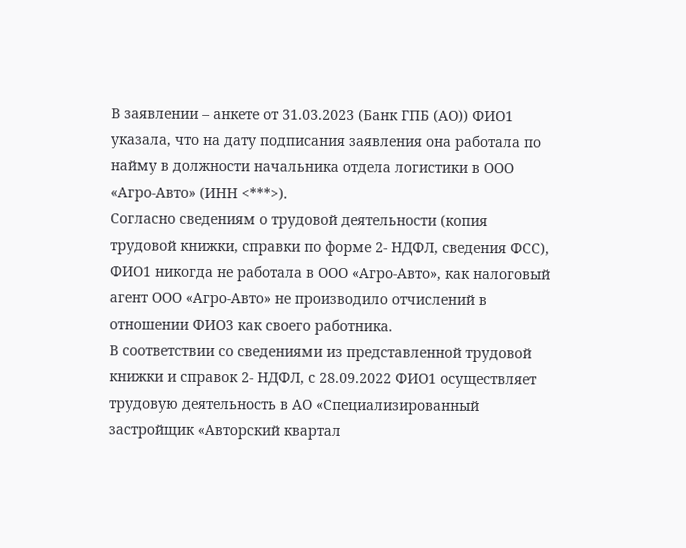В заявлении – анкете от 31.03.2023 (Банк ГПБ (АО)) ФИО1 указала, что на дату подписания заявления она работала по найму в должности начальника отдела логистики в ООО «Агро-Авто» (ИНН <***>).
Согласно сведениям о трудовой деятельности (копия трудовой книжки, справки по форме 2- НДФЛ, сведения ФСС), ФИО1 никогда не работала в ООО «Агро-Авто», как налоговый агент ООО «Агро-Авто» не производило отчислений в отношении ФИО3 как своего работника.
В соответствии со сведениями из представленной трудовой книжки и справок 2- НДФЛ, с 28.09.2022 ФИО1 осуществляет трудовую деятельность в АО «Специализированный застройщик «Авторский квартал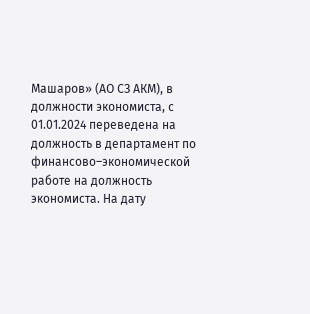Машаров» (АО СЗ АКМ), в должности экономиста, с 01.01.2024 переведена на должность в департамент по финансово–экономической работе на должность экономиста. На дату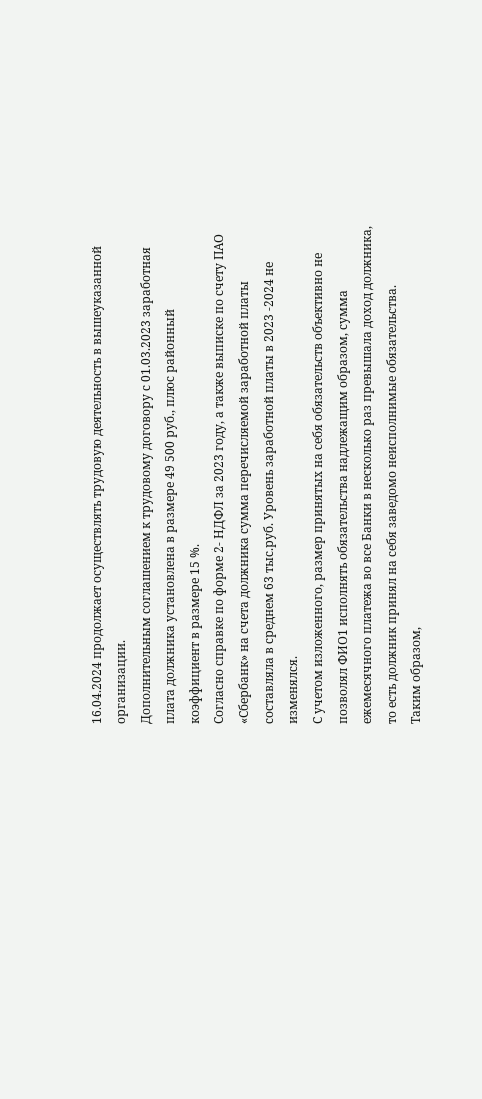16.04.2024 продолжает осуществлять трудовую деятельность в вышеуказанной организации.
Дополнительным соглашением к трудовому договору с 01.03.2023 заработная плата должника установлена в размере 49 500 руб., плюс районный коэффициент в размере 15 %.
Согласно справке по форме 2- НДФЛ за 2023 году, а также выписке по счету ПАО «Сбербанк» на счета должника сумма перечисляемой заработной платы составляла в среднем 63 тыс.руб. Уровень заработной платы в 2023 -2024 не изменялся.
С учетом изложенного, размер принятых на себя обязательств объективно не позволял ФИО1 исполнять обязательства надлежащим образом, сумма ежемесячного платежа во все Банки в несколько раз превышала доход должника, то есть должник принял на себя заведомо неисполнимые обязательства.
Таким образом,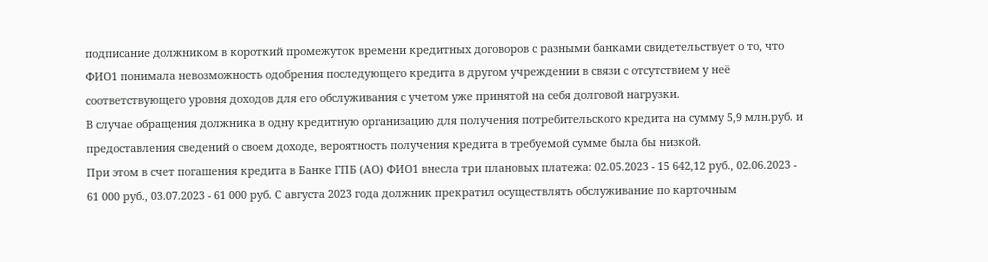подписание должником в короткий промежуток времени кредитных договоров с разными банками свидетельствует о то, что ФИО1 понимала невозможность одобрения последующего кредита в другом учреждении в связи с отсутствием у неё соответствующего уровня доходов для его обслуживания с учетом уже принятой на себя долговой нагрузки.
В случае обращения должника в одну кредитную организацию для получения потребительского кредита на сумму 5,9 млн.руб. и предоставления сведений о своем доходе, вероятность получения кредита в требуемой сумме была бы низкой.
При этом в счет погашения кредита в Банке ГПБ (АО) ФИО1 внесла три плановых платежа: 02.05.2023 - 15 642,12 руб., 02.06.2023 - 61 000 руб., 03.07.2023 - 61 000 руб. С августа 2023 года должник прекратил осуществлять обслуживание по карточным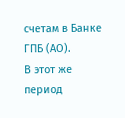счетам в Банке ГПБ (АО).
В этот же период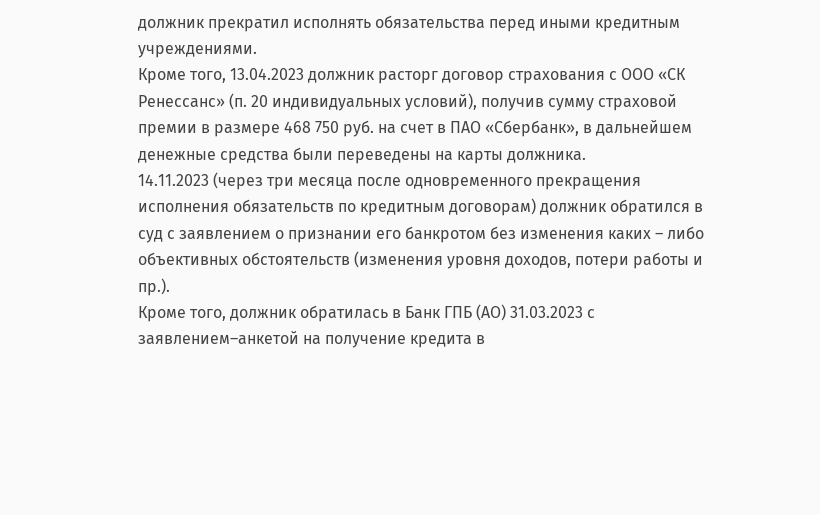должник прекратил исполнять обязательства перед иными кредитным учреждениями.
Кроме того, 13.04.2023 должник расторг договор страхования с ООО «СК Ренессанс» (п. 20 индивидуальных условий), получив сумму страховой премии в размере 468 750 руб. на счет в ПАО «Сбербанк», в дальнейшем денежные средства были переведены на карты должника.
14.11.2023 (через три месяца после одновременного прекращения исполнения обязательств по кредитным договорам) должник обратился в суд с заявлением о признании его банкротом без изменения каких – либо объективных обстоятельств (изменения уровня доходов, потери работы и пр.).
Кроме того, должник обратилась в Банк ГПБ (АО) 31.03.2023 с заявлением–анкетой на получение кредита в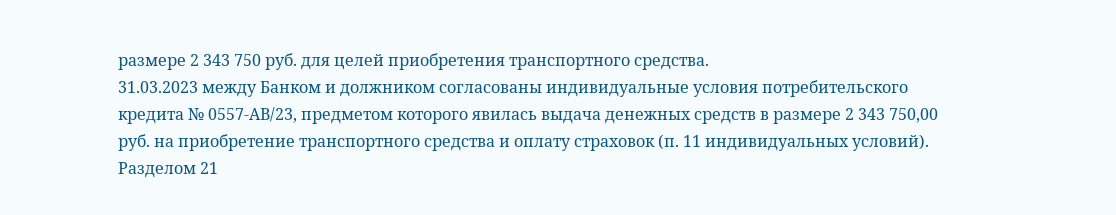размере 2 343 750 руб. для целей приобретения транспортного средства.
31.03.2023 между Банком и должником согласованы индивидуальные условия потребительского кредита № 0557-АВ/23, предметом которого явилась выдача денежных средств в размере 2 343 750,00 руб. на приобретение транспортного средства и оплату страховок (п. 11 индивидуальных условий). Разделом 21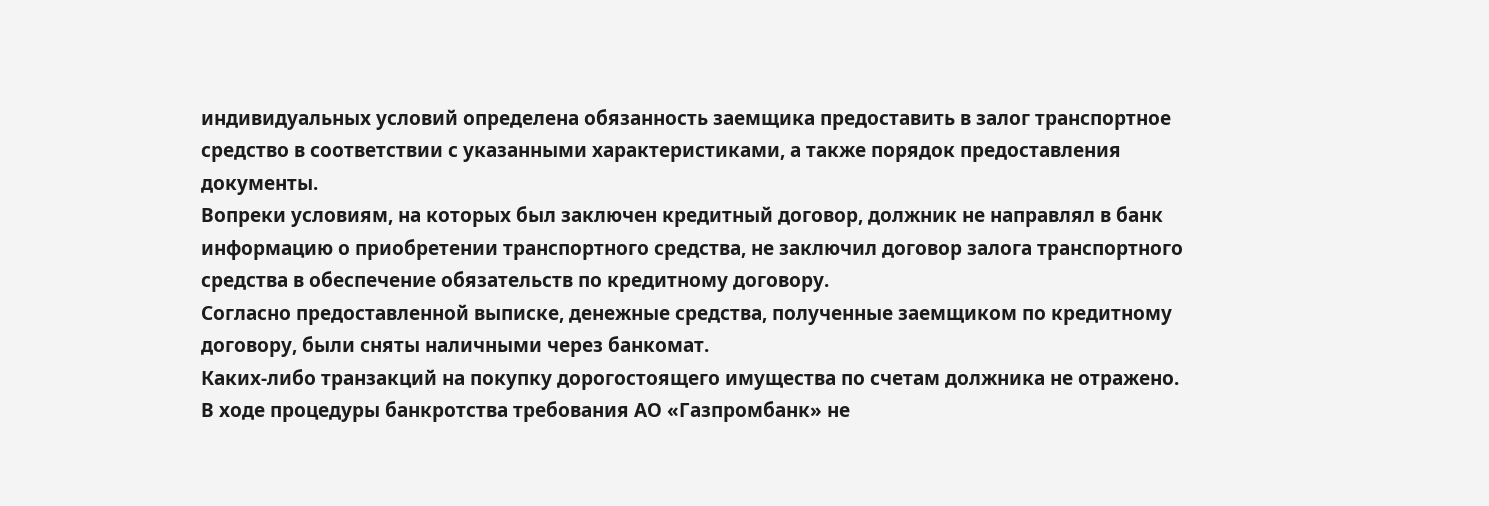индивидуальных условий определена обязанность заемщика предоставить в залог транспортное средство в соответствии с указанными характеристиками, а также порядок предоставления документы.
Вопреки условиям, на которых был заключен кредитный договор, должник не направлял в банк информацию о приобретении транспортного средства, не заключил договор залога транспортного средства в обеспечение обязательств по кредитному договору.
Согласно предоставленной выписке, денежные средства, полученные заемщиком по кредитному договору, были сняты наличными через банкомат.
Каких-либо транзакций на покупку дорогостоящего имущества по счетам должника не отражено.
В ходе процедуры банкротства требования АО «Газпромбанк» не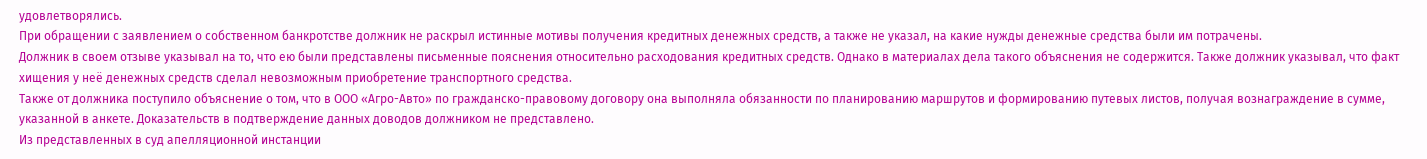удовлетворялись.
При обращении с заявлением о собственном банкротстве должник не раскрыл истинные мотивы получения кредитных денежных средств, а также не указал, на какие нужды денежные средства были им потрачены.
Должник в своем отзыве указывал на то, что ею были представлены письменные пояснения относительно расходования кредитных средств. Однако в материалах дела такого объяснения не содержится. Также должник указывал, что факт хищения у неё денежных средств сделал невозможным приобретение транспортного средства.
Также от должника поступило объяснение о том, что в ООО «Агро-Авто» по гражданско-правовому договору она выполняла обязанности по планированию маршрутов и формированию путевых листов, получая вознаграждение в сумме, указанной в анкете. Доказательств в подтверждение данных доводов должником не представлено.
Из представленных в суд апелляционной инстанции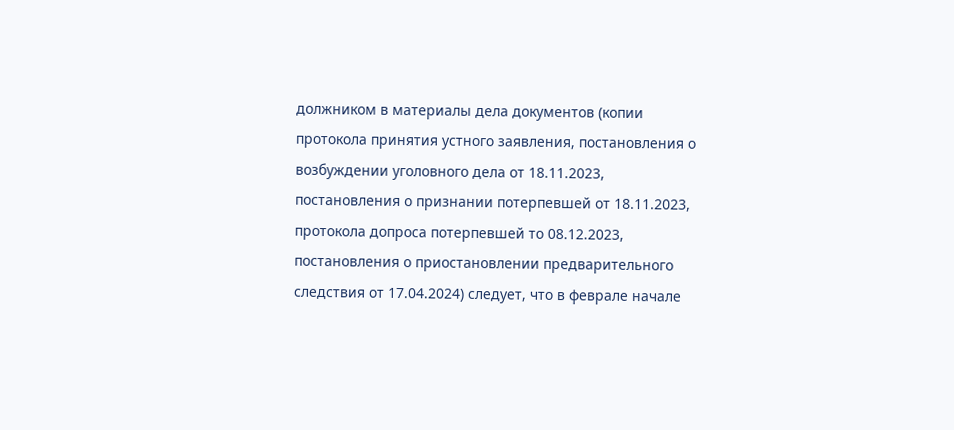должником в материалы дела документов (копии протокола принятия устного заявления, постановления о возбуждении уголовного дела от 18.11.2023, постановления о признании потерпевшей от 18.11.2023, протокола допроса потерпевшей то 08.12.2023, постановления о приостановлении предварительного следствия от 17.04.2024) следует, что в феврале начале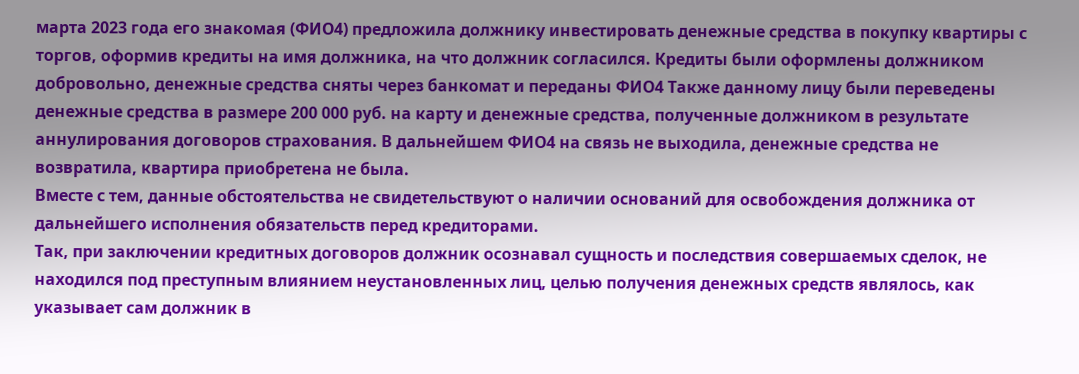марта 2023 года его знакомая (ФИО4) предложила должнику инвестировать денежные средства в покупку квартиры с торгов, оформив кредиты на имя должника, на что должник согласился. Кредиты были оформлены должником добровольно, денежные средства сняты через банкомат и переданы ФИО4 Также данному лицу были переведены денежные средства в размере 200 000 руб. на карту и денежные средства, полученные должником в результате аннулирования договоров страхования. В дальнейшем ФИО4 на связь не выходила, денежные средства не возвратила, квартира приобретена не была.
Вместе с тем, данные обстоятельства не свидетельствуют о наличии оснований для освобождения должника от дальнейшего исполнения обязательств перед кредиторами.
Так, при заключении кредитных договоров должник осознавал сущность и последствия совершаемых сделок, не находился под преступным влиянием неустановленных лиц, целью получения денежных средств являлось, как указывает сам должник в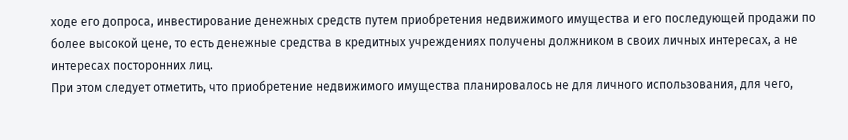ходе его допроса, инвестирование денежных средств путем приобретения недвижимого имущества и его последующей продажи по более высокой цене, то есть денежные средства в кредитных учреждениях получены должником в своих личных интересах, а не интересах посторонних лиц.
При этом следует отметить, что приобретение недвижимого имущества планировалось не для личного использования, для чего,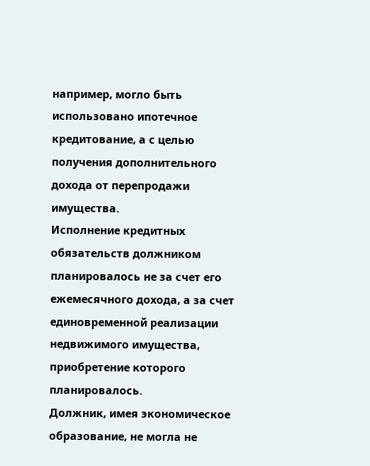например, могло быть использовано ипотечное кредитование, а с целью получения дополнительного дохода от перепродажи имущества.
Исполнение кредитных обязательств должником планировалось не за счет его ежемесячного дохода, а за счет единовременной реализации недвижимого имущества, приобретение которого планировалось.
Должник, имея экономическое образование, не могла не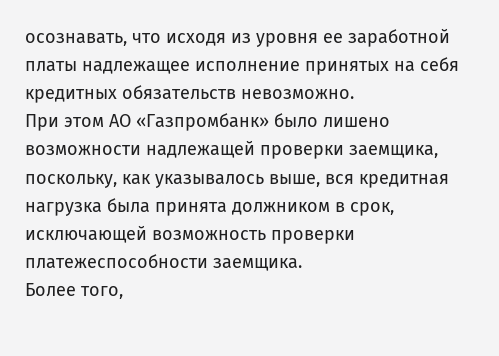осознавать, что исходя из уровня ее заработной платы надлежащее исполнение принятых на себя кредитных обязательств невозможно.
При этом АО «Газпромбанк» было лишено возможности надлежащей проверки заемщика, поскольку, как указывалось выше, вся кредитная нагрузка была принята должником в срок, исключающей возможность проверки платежеспособности заемщика.
Более того,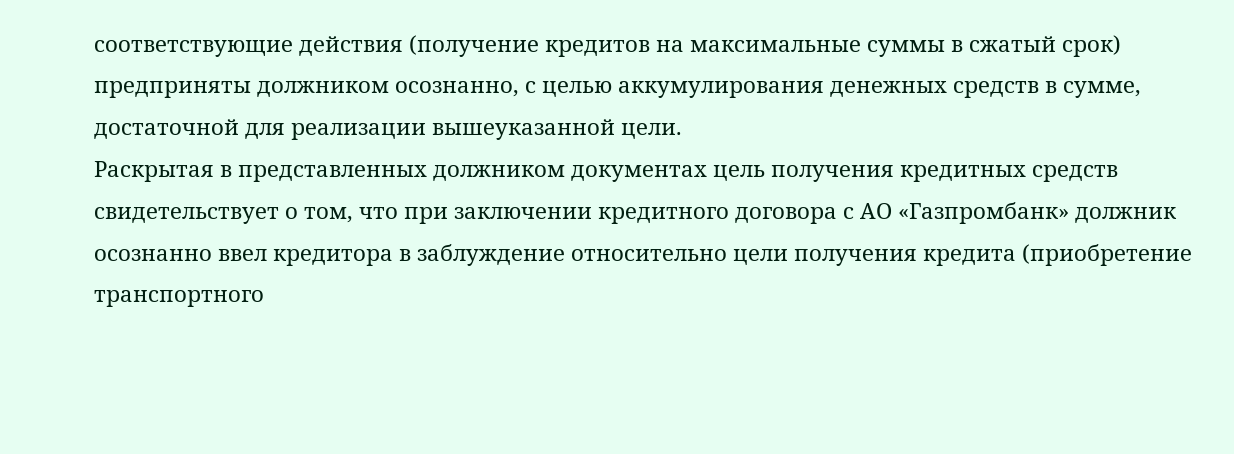соответствующие действия (получение кредитов на максимальные суммы в сжатый срок) предприняты должником осознанно, с целью аккумулирования денежных средств в сумме, достаточной для реализации вышеуказанной цели.
Раскрытая в представленных должником документах цель получения кредитных средств свидетельствует о том, что при заключении кредитного договора с АО «Газпромбанк» должник осознанно ввел кредитора в заблуждение относительно цели получения кредита (приобретение транспортного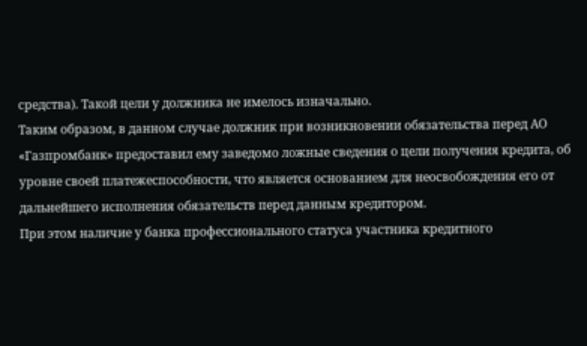средства). Такой цели у должника не имелось изначально.
Таким образом, в данном случае должник при возникновении обязательства перед АО «Газпромбанк» предоставил ему заведомо ложные сведения о цели получения кредита, об уровне своей платежеспособности, что является основанием для неосвобождения его от дальнейшего исполнения обязательств перед данным кредитором.
При этом наличие у банка профессионального статуса участника кредитного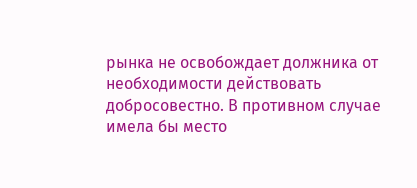рынка не освобождает должника от необходимости действовать добросовестно. В противном случае имела бы место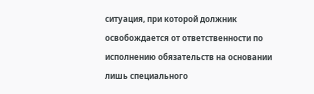ситуация, при которой должник освобождается от ответственности по исполнению обязательств на основании лишь специального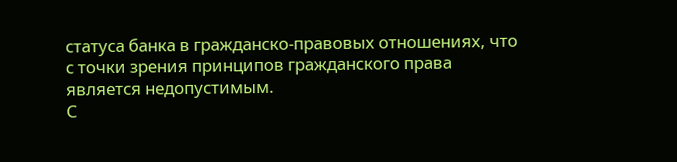статуса банка в гражданско-правовых отношениях, что с точки зрения принципов гражданского права является недопустимым.
С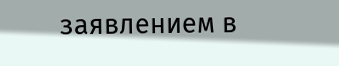заявлением в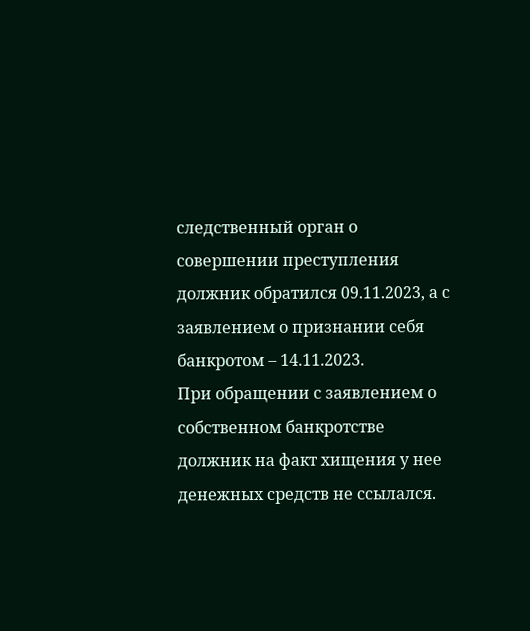следственный орган о совершении преступления должник обратился 09.11.2023, а с заявлением о признании себя банкротом – 14.11.2023.
При обращении с заявлением о собственном банкротстве должник на факт хищения у нее денежных средств не ссылался.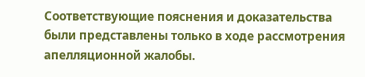Соответствующие пояснения и доказательства были представлены только в ходе рассмотрения апелляционной жалобы.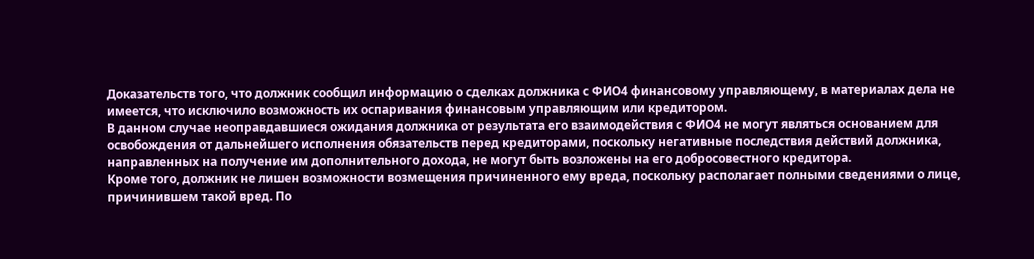Доказательств того, что должник сообщил информацию о сделках должника с ФИО4 финансовому управляющему, в материалах дела не имеется, что исключило возможность их оспаривания финансовым управляющим или кредитором.
В данном случае неоправдавшиеся ожидания должника от результата его взаимодействия с ФИО4 не могут являться основанием для освобождения от дальнейшего исполнения обязательств перед кредиторами, поскольку негативные последствия действий должника, направленных на получение им дополнительного дохода, не могут быть возложены на его добросовестного кредитора.
Кроме того, должник не лишен возможности возмещения причиненного ему вреда, поскольку располагает полными сведениями о лице, причинившем такой вред. По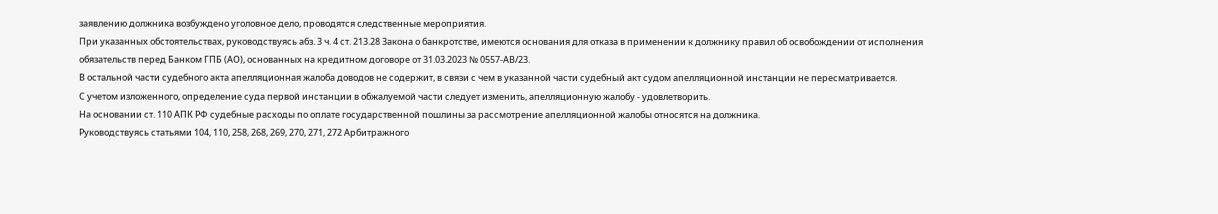заявлению должника возбуждено уголовное дело, проводятся следственные мероприятия.
При указанных обстоятельствах, руководствуясь абз. 3 ч. 4 ст. 213.28 Закона о банкротстве, имеются основания для отказа в применении к должнику правил об освобождении от исполнения обязательств перед Банком ГПБ (АО), основанных на кредитном договоре от 31.03.2023 № 0557-АВ/23.
В остальной части судебного акта апелляционная жалоба доводов не содержит, в связи с чем в указанной части судебный акт судом апелляционной инстанции не пересматривается.
С учетом изложенного, определение суда первой инстанции в обжалуемой части следует изменить, апелляционную жалобу - удовлетворить.
На основании ст. 110 АПК РФ судебные расходы по оплате государственной пошлины за рассмотрение апелляционной жалобы относятся на должника.
Руководствуясь статьями 104, 110, 258, 268, 269, 270, 271, 272 Арбитражного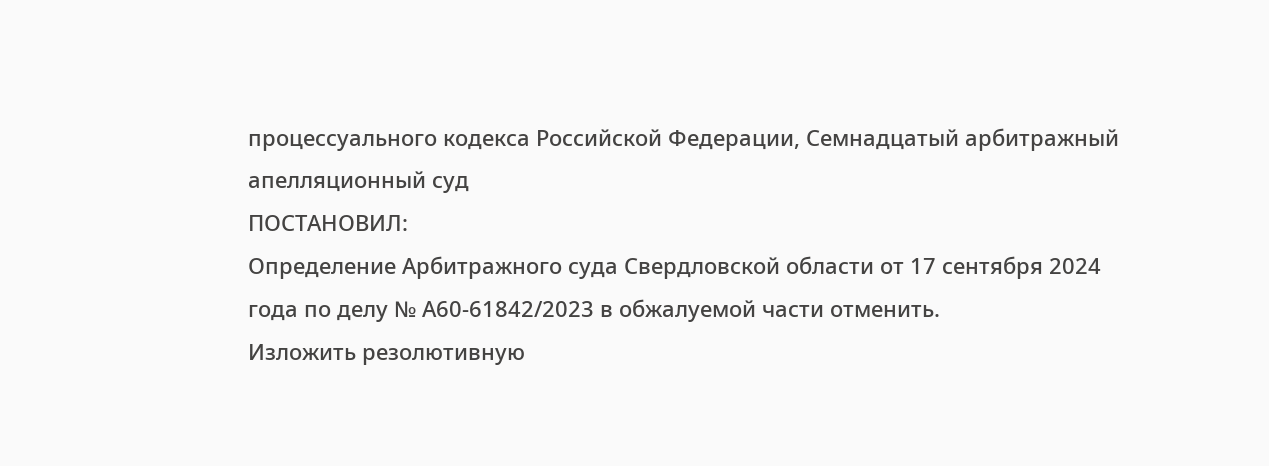процессуального кодекса Российской Федерации, Семнадцатый арбитражный апелляционный суд
ПОСТАНОВИЛ:
Определение Арбитражного суда Свердловской области от 17 сентября 2024 года по делу № А60-61842/2023 в обжалуемой части отменить.
Изложить резолютивную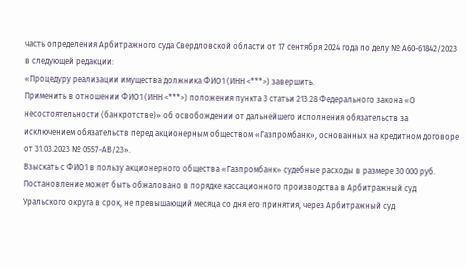часть определения Арбитражного суда Свердловской области от 17 сентября 2024 года по делу № А60-61842/2023 в следующей редакции:
«Процедуру реализации имущества должника ФИО1 (ИНН <***>) завершить.
Применить в отношении ФИО1 (ИНН <***>) положения пункта 3 статьи 213.28 Федерального закона «О несостоятельности (банкротстве)» об освобождении от дальнейшего исполнения обязательств за исключением обязательств перед акционерным обществом «Газпромбанк», основанных на кредитном договоре от 31.03.2023 № 0557-АВ/23».
Взыскать с ФИО1 в пользу акционерного общества «Газпромбанк» судебные расходы в размере 30 000 руб.
Постановление может быть обжаловано в порядке кассационного производства в Арбитражный суд Уральского округа в срок, не превышающий месяца со дня его принятия, через Арбитражный суд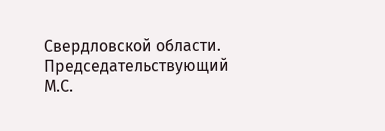Свердловской области.
Председательствующий
М.С.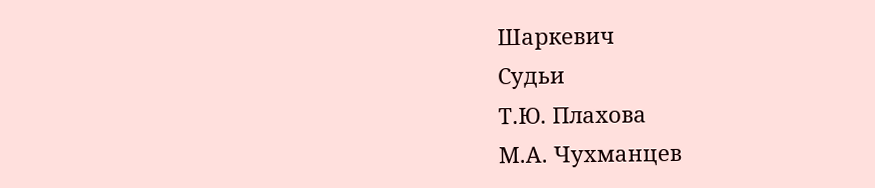Шаркевич
Судьи
Т.Ю. Плахова
М.А. Чухманцев